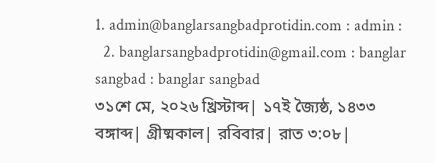1. admin@banglarsangbadprotidin.com : admin :
  2. banglarsangbadprotidin@gmail.com : banglar sangbad : banglar sangbad
৩১শে মে, ২০২৬ খ্রিস্টাব্দ| ১৭ই জ্যৈষ্ঠ, ১৪৩৩ বঙ্গাব্দ| গ্রীষ্মকাল| রবিবার| রাত ৩:০৮|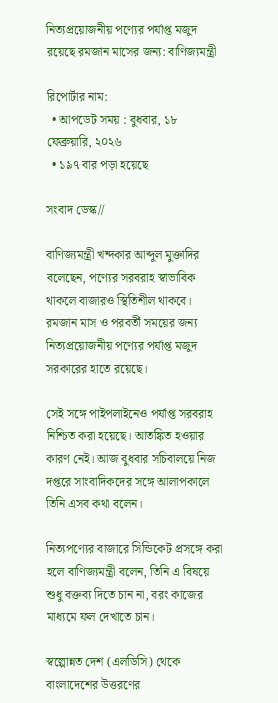নিত্যপ্রয়োজনীয় পণ্যের পর্যাপ্ত মজুদ রয়েছে রমজান মাসের জন্য: বাণিজ্যমন্ত্রী

রিপোর্টার নাম:
  • আপডেট সময় : বুধবার, ১৮ ফেব্রুয়ারি, ২০২৬
  • ১৯৭ বার পড়া হয়েছে

সংবাদ ডেস্ক//

বাণিজ্যমন্ত্রী খন্দকার আব্দুল মুক্তাদির বলেছেন, পণ্যের সরবরাহ স্বাভাবিক থাকলে বাজারও স্থিতিশীল থাকবে। রমজান মাস ও পরবর্তী সময়ের জন্য নিত্যপ্রয়োজনীয় পণ্যের পর্যাপ্ত মজুদ সরকারের হাতে রয়েছে।

সেই সঙ্গে পাইপলাইনেও পর্যাপ্ত সরবরাহ নিশ্চিত করা হয়েছে। আতঙ্কিত হওয়ার কারণ নেই। আজ বুধবার সচিবালয়ে নিজ দপ্তরে সাংবাদিকদের সঙ্গে আলাপকালে তিনি এসব কথা বলেন।

নিত্যপণ্যের বাজারে সিন্ডিকেট প্রসঙ্গে করা হলে বাণিজ্যমন্ত্রী বলেন, তিনি এ বিষয়ে শুধু বক্তব্য দিতে চান না, বরং কাজের মাধ্যমে ফল দেখাতে চান।

স্বল্পোন্নত দেশ (এলডিসি) থেকে বাংলাদেশের উত্তরণের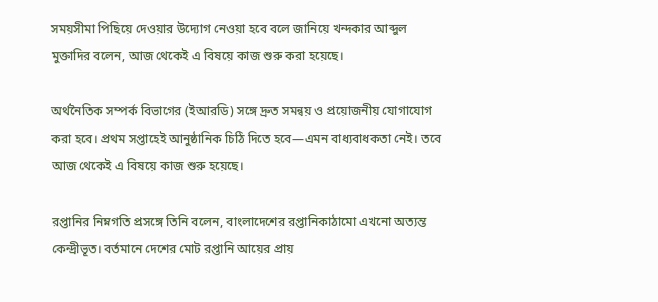সময়সীমা পিছিয়ে দেওয়ার উদ্যোগ নেওয়া হবে বলে জানিয়ে খন্দকার আব্দুল মুক্তাদির বলেন, আজ থেকেই এ বিষয়ে কাজ শুরু করা হয়েছে।

অর্থনৈতিক সম্পর্ক বিভাগের (ইআরডি) সঙ্গে দ্রুত সমন্বয় ও প্রয়োজনীয় যোগাযোগ করা হবে। প্রথম সপ্তাহেই আনুষ্ঠানিক চিঠি দিতে হবে—এমন বাধ্যবাধকতা নেই। তবে আজ থেকেই এ বিষয়ে কাজ শুরু হয়েছে।

রপ্তানির নিম্নগতি প্রসঙ্গে তিনি বলেন, বাংলাদেশের রপ্তানিকাঠামো এখনো অত্যন্ত কেন্দ্রীভূত। বর্তমানে দেশের মোট রপ্তানি আয়ের প্রায়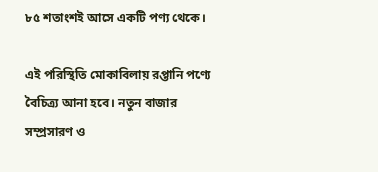৮৫ শতাংশই আসে একটি পণ্য থেকে।

এই পরিস্থিতি মোকাবিলায় রপ্তানি পণ্যে বৈচিত্র্য আনা হবে। নতুন বাজার সম্প্রসারণ ও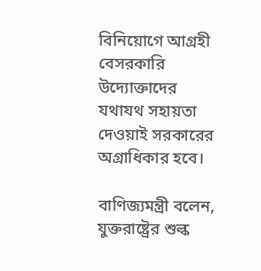বিনিয়োগে আগ্রহী বেসরকারি উদ্যোক্তাদের যথাযথ সহায়তা দেওয়াই সরকারের অগ্রাধিকার হবে।

বাণিজ্যমন্ত্রী বলেন, যুক্তরাষ্ট্রের শুল্ক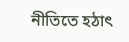নীতিতে হঠাৎ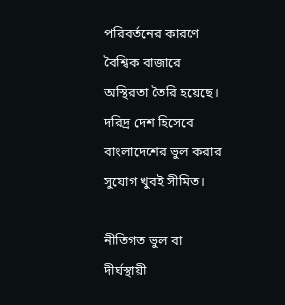পরিবর্তনের কারণে বৈশ্বিক বাজারে অস্থিরতা তৈরি হয়েছে। দরিদ্র দেশ হিসেবে বাংলাদেশের ভুল করার সুযোগ খুবই সীমিত।

নীতিগত ভুল বা দীর্ঘস্থায়ী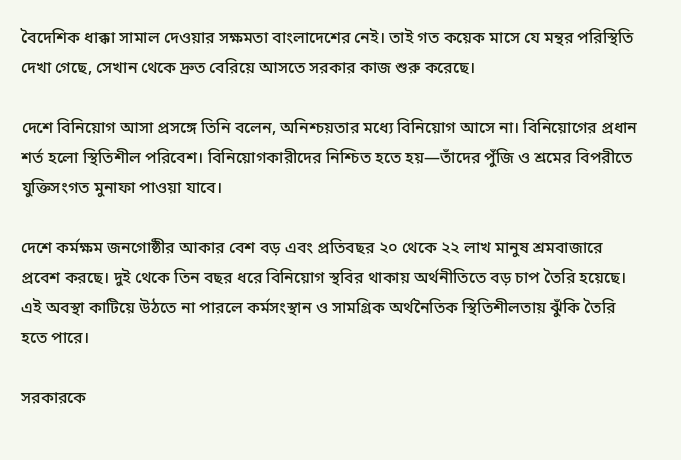বৈদেশিক ধাক্কা সামাল দেওয়ার সক্ষমতা বাংলাদেশের নেই। তাই গত কয়েক মাসে যে মন্থর পরিস্থিতি দেখা গেছে, সেখান থেকে দ্রুত বেরিয়ে আসতে সরকার কাজ শুরু করেছে।

দেশে বিনিয়োগ আসা প্রসঙ্গে তিনি বলেন, অনিশ্চয়তার মধ্যে বিনিয়োগ আসে না। বিনিয়োগের প্রধান শর্ত হলো স্থিতিশীল পরিবেশ। বিনিয়োগকারীদের নিশ্চিত হতে হয়—তাঁদের পুঁজি ও শ্রমের বিপরীতে যুক্তিসংগত মুনাফা পাওয়া যাবে।

দেশে কর্মক্ষম জনগোষ্ঠীর আকার বেশ বড় এবং প্রতিবছর ২০ থেকে ২২ লাখ মানুষ শ্রমবাজারে প্রবেশ করছে। দুই থেকে তিন বছর ধরে বিনিয়োগ স্থবির থাকায় অর্থনীতিতে বড় চাপ তৈরি হয়েছে। এই অবস্থা কাটিয়ে উঠতে না পারলে কর্মসংস্থান ও সামগ্রিক অর্থনৈতিক স্থিতিশীলতায় ঝুঁকি তৈরি হতে পারে।

সরকারকে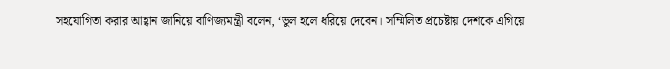সহযোগিতা করার আহ্বান জানিয়ে বাণিজ্যমন্ত্রী বলেন, ‘ভুল হলে ধরিয়ে দেবেন। সম্মিলিত প্রচেষ্টায় দেশকে এগিয়ে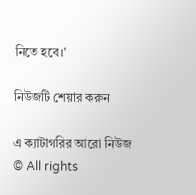নিতে হবে।’

নিউজটি শেয়ার করুন

এ ক্যাটাগরির আরো নিউজ
© All rights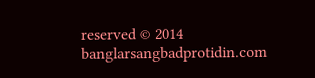reserved © 2014 banglarsangbadprotidin.com